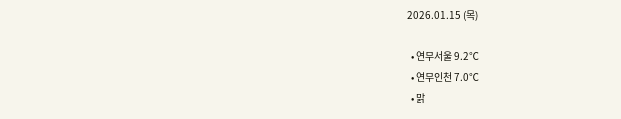2026.01.15 (목)

  • 연무서울 9.2℃
  • 연무인천 7.0℃
  • 맑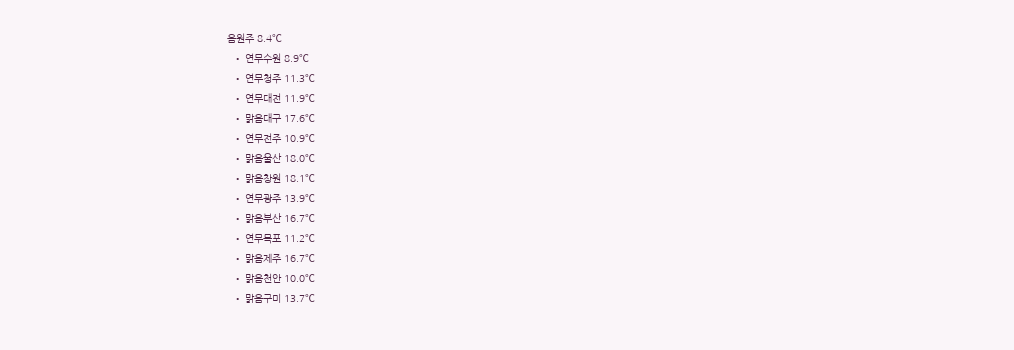음원주 8.4℃
  • 연무수원 8.9℃
  • 연무청주 11.3℃
  • 연무대전 11.9℃
  • 맑음대구 17.6℃
  • 연무전주 10.9℃
  • 맑음울산 18.0℃
  • 맑음창원 18.1℃
  • 연무광주 13.9℃
  • 맑음부산 16.7℃
  • 연무목포 11.2℃
  • 맑음제주 16.7℃
  • 맑음천안 10.0℃
  • 맑음구미 13.7℃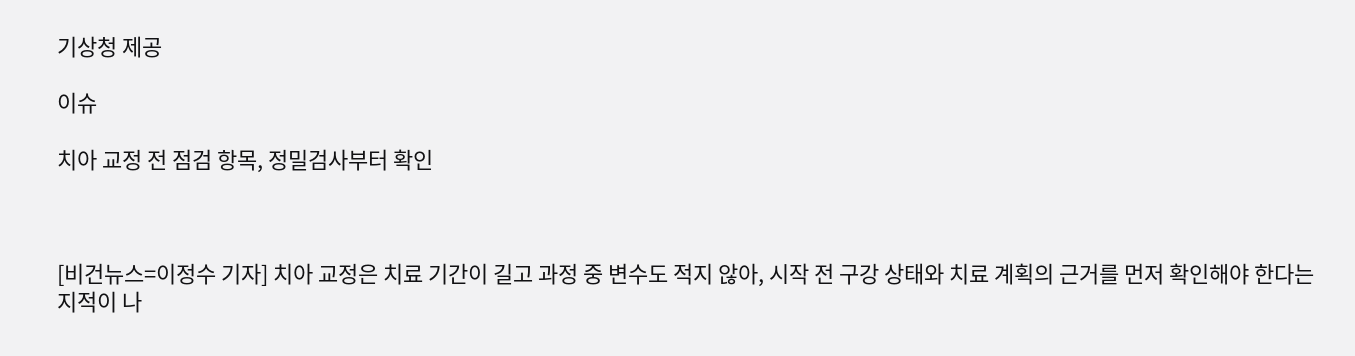기상청 제공

이슈

치아 교정 전 점검 항목, 정밀검사부터 확인



[비건뉴스=이정수 기자] 치아 교정은 치료 기간이 길고 과정 중 변수도 적지 않아, 시작 전 구강 상태와 치료 계획의 근거를 먼저 확인해야 한다는 지적이 나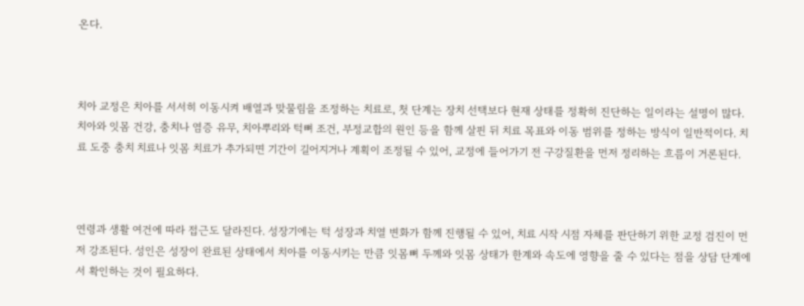온다.



치아 교정은 치아를 서서히 이동시켜 배열과 맞물림을 조정하는 치료로, 첫 단계는 장치 선택보다 현재 상태를 정확히 진단하는 일이라는 설명이 많다. 치아와 잇몸 건강, 충치나 염증 유무, 치아뿌리와 턱뼈 조건, 부정교합의 원인 등을 함께 살핀 뒤 치료 목표와 이동 범위를 정하는 방식이 일반적이다. 치료 도중 충치 치료나 잇몸 치료가 추가되면 기간이 길어지거나 계획이 조정될 수 있어, 교정에 들어가기 전 구강질환을 먼저 정리하는 흐름이 거론된다.



연령과 생활 여건에 따라 접근도 달라진다. 성장기에는 턱 성장과 치열 변화가 함께 진행될 수 있어, 치료 시작 시점 자체를 판단하기 위한 교정 검진이 먼저 강조된다. 성인은 성장이 완료된 상태에서 치아를 이동시키는 만큼 잇몸뼈 두께와 잇몸 상태가 한계와 속도에 영향을 줄 수 있다는 점을 상담 단계에서 확인하는 것이 필요하다.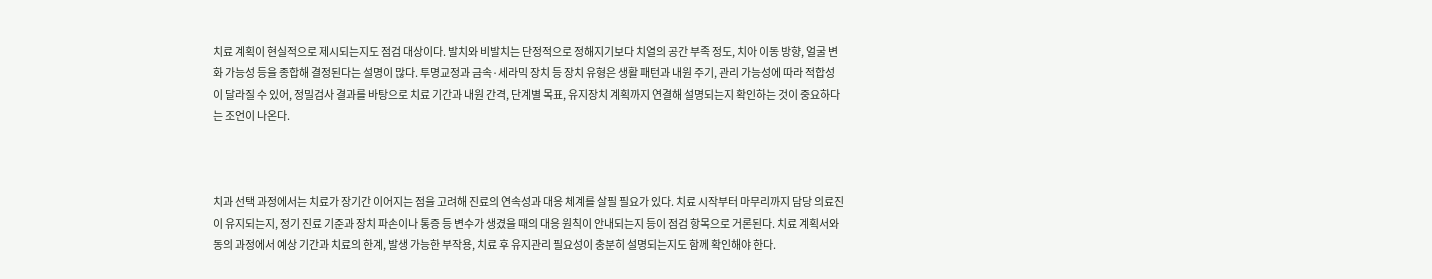치료 계획이 현실적으로 제시되는지도 점검 대상이다. 발치와 비발치는 단정적으로 정해지기보다 치열의 공간 부족 정도, 치아 이동 방향, 얼굴 변화 가능성 등을 종합해 결정된다는 설명이 많다. 투명교정과 금속·세라믹 장치 등 장치 유형은 생활 패턴과 내원 주기, 관리 가능성에 따라 적합성이 달라질 수 있어, 정밀검사 결과를 바탕으로 치료 기간과 내원 간격, 단계별 목표, 유지장치 계획까지 연결해 설명되는지 확인하는 것이 중요하다는 조언이 나온다.



치과 선택 과정에서는 치료가 장기간 이어지는 점을 고려해 진료의 연속성과 대응 체계를 살필 필요가 있다. 치료 시작부터 마무리까지 담당 의료진이 유지되는지, 정기 진료 기준과 장치 파손이나 통증 등 변수가 생겼을 때의 대응 원칙이 안내되는지 등이 점검 항목으로 거론된다. 치료 계획서와 동의 과정에서 예상 기간과 치료의 한계, 발생 가능한 부작용, 치료 후 유지관리 필요성이 충분히 설명되는지도 함께 확인해야 한다.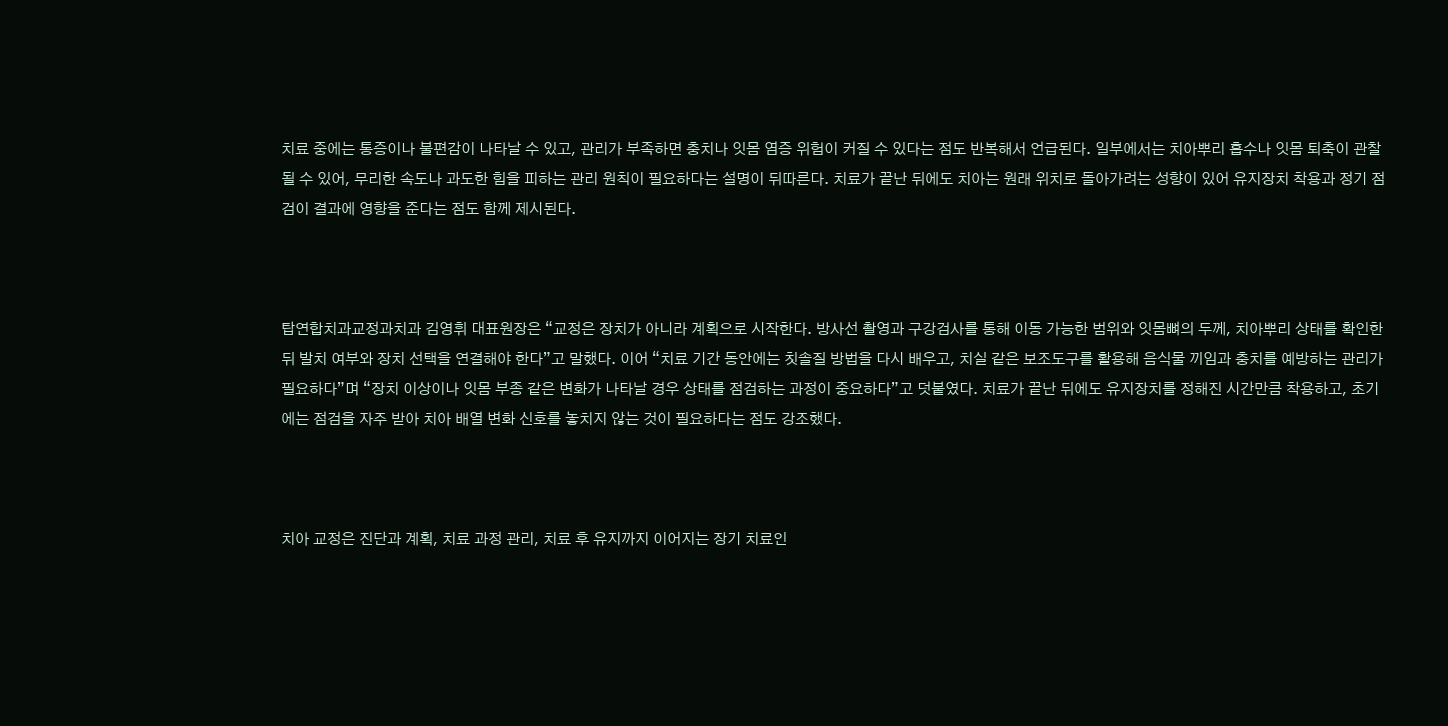치료 중에는 통증이나 불편감이 나타날 수 있고, 관리가 부족하면 충치나 잇몸 염증 위험이 커질 수 있다는 점도 반복해서 언급된다. 일부에서는 치아뿌리 흡수나 잇몸 퇴축이 관찰될 수 있어, 무리한 속도나 과도한 힘을 피하는 관리 원칙이 필요하다는 설명이 뒤따른다. 치료가 끝난 뒤에도 치아는 원래 위치로 돌아가려는 성향이 있어 유지장치 착용과 정기 점검이 결과에 영향을 준다는 점도 함께 제시된다.



탑연합치과교정과치과 김영휘 대표원장은 “교정은 장치가 아니라 계획으로 시작한다. 방사선 촬영과 구강검사를 통해 이동 가능한 범위와 잇몸뼈의 두께, 치아뿌리 상태를 확인한 뒤 발치 여부와 장치 선택을 연결해야 한다”고 말했다. 이어 “치료 기간 동안에는 칫솔질 방법을 다시 배우고, 치실 같은 보조도구를 활용해 음식물 끼임과 충치를 예방하는 관리가 필요하다”며 “장치 이상이나 잇몸 부종 같은 변화가 나타날 경우 상태를 점검하는 과정이 중요하다”고 덧붙였다. 치료가 끝난 뒤에도 유지장치를 정해진 시간만큼 착용하고, 초기에는 점검을 자주 받아 치아 배열 변화 신호를 놓치지 않는 것이 필요하다는 점도 강조했다.



치아 교정은 진단과 계획, 치료 과정 관리, 치료 후 유지까지 이어지는 장기 치료인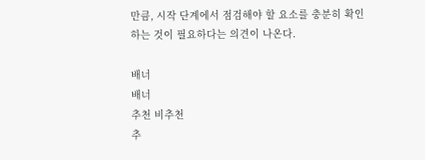만큼, 시작 단계에서 점검해야 할 요소를 충분히 확인하는 것이 필요하다는 의견이 나온다.

배너
배너
추천 비추천
추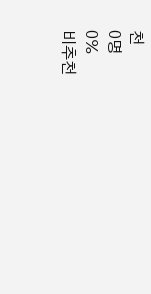천
0명
0%
비추천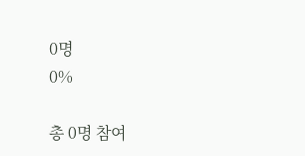0명
0%

총 0명 참여